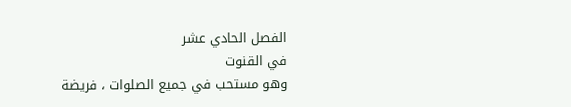الفصل الحادي عشر
في القنوت
وهو مستحب في جميع الصلوات ، فريضة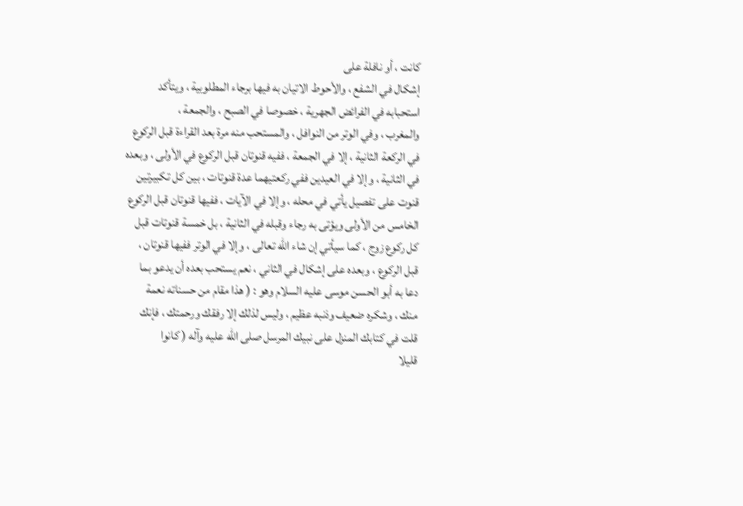كانت ، أو نافلة على
إشكال في الشفع ، والأحوط الاتيان به فيها برجاء المطلوبية ، ويتأكد
استحبابه في الفرائض الجهرية ، خصوصا في الصبح ، والجمعة ،
والمغرب ، وفي الوتر من النوافل ، والمستحب منه مرة بعد القراءة قبل الركوع
في الركعة الثانية ، إلا في الجمعة ، ففيه قنوتان قبل الركوع في الأولى ، وبعده
في الثانية ، وإلا في العيدين ففي ركعتيهما عدة قنوتات ، بين كل تكبيرتين
قنوت على تفصيل يأتي في محله ، وإلا في الآيات ، ففيها قنوتان قبل الركوع
الخامس من الأولى ويؤتى به رجاء وقبله في الثانية ، بل خمسة قنوتات قبل
كل ركوع زوج ، كما سيأتي إن شاء الله تعالى ، وإلا في الوتر ففيها قنوتان ،
قبل الركوع ، وبعده على إشكال في الثاني ، نعم يستحب بعده أن يدعو بما
دعا به أبو الحسن موسى عليه السلام وهو : ( هذا مقام من حسناته نعمة
منك ، وشكره ضعيف وذنبه عظيم ، وليس لذلك إلا رفقك ورحمتك ، فإنك
قلت في كتابك المنزل على نبيك المرسل صلى الله عليه وآله ( كانوا
قليلا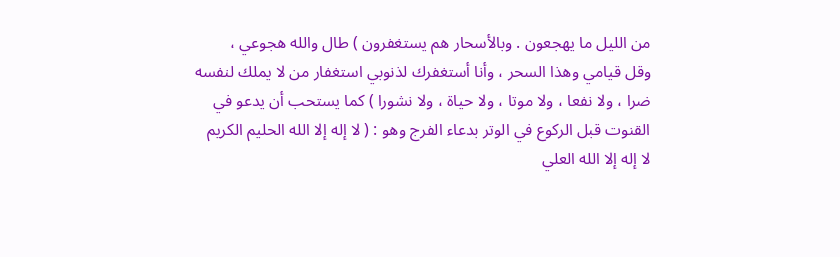من الليل ما يهجعون . وبالأسحار هم يستغفرون ) طال والله هجوعي ،
وقل قيامي وهذا السحر ، وأنا أستغفرك لذنوبي استغفار من لا يملك لنفسه
ضرا ، ولا نفعا ، ولا موتا ، ولا حياة ، ولا نشورا ) كما يستحب أن يدعو في
القنوت قبل الركوع في الوتر بدعاء الفرج وهو : ( لا إله إلا الله الحليم الكريم
لا إله إلا الله العلي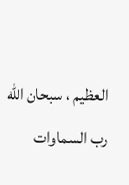العظيم ، سبحان الله رب السماوات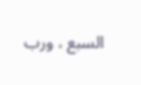السبع ، ورب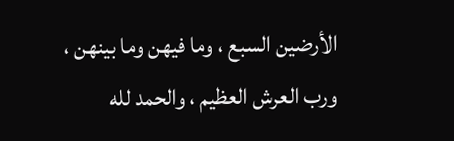الأرضين السبع ، وما فيهن وما بينهن ، ورب العرش العظيم ، والحمد لله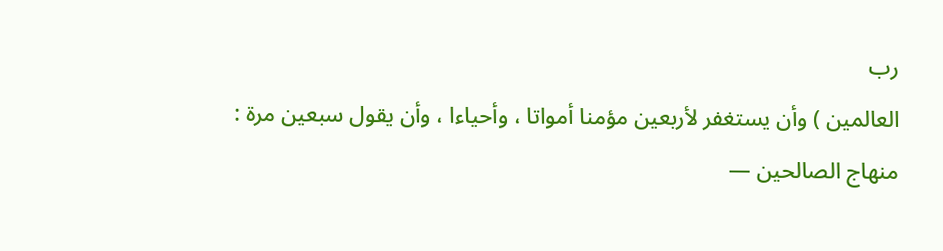رب
العالمين ) وأن يستغفر لأربعين مؤمنا أمواتا ، وأحياءا ، وأن يقول سبعين مرة :
منهاج الصالحين —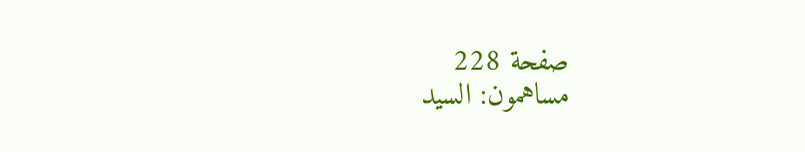صفحة 228
مساهمون: السيد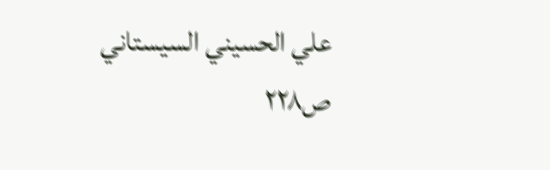علي الحسيني السيستاني
ص٢٢٨